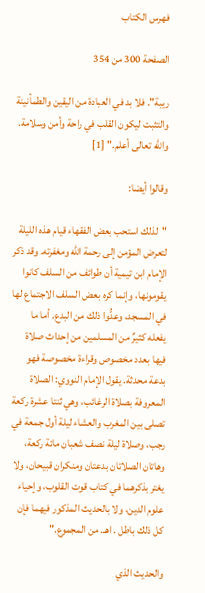فهرس الكتاب

الصفحة 300 من 354

ريبة". فلا بد في العبادة من اليقين والطمأنينة والتثبت ليكون القلب في راحة وأمن وسلامة. والله تعالى أعلم." [1]

وقالوا أيضا:

"لذلك استحب بعض الفقهاء قيام هذه الليلة لتعرض المؤمن إلى رحمة الله ومغفرته. وقد ذكر الإمام ابن تيمية أن طوائف من السلف كانوا يقومونها، وإنما كره بعض السلف الاجتماع لها في المسجد، وعدُّوا ذلك من البدع. أما ما يفعله كثيرٌ من المسلمين من إحداث صلاة فيها بعدد مخصوص وقراءة مخصوصة فهو بدعة محدثة. يقول الإمام النووي: الصلاة المعروفة بصلاة الرغائب، وهي ثنتا عشرة ركعة تصلى بين المغرب والعشاء ليلة أول جمعة في رجب، وصلاة ليلة نصف شعبان مائة ركعة، وهاتان الصلاتان بدعتان ومنكران قبيحان، ولا يغتر بذكرهما في كتاب قوت القلوب، وإحياء علوم الدين، ولا بالحديث المذكور فيهما فإن كل ذلك باطل . اهـ. من المجموع."

والحديث الذي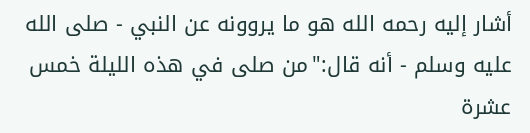أشار إليه رحمه الله هو ما يروونه عن النبي - صلى الله عليه وسلم - أنه قال:"من صلى في هذه الليلة خمس عشرة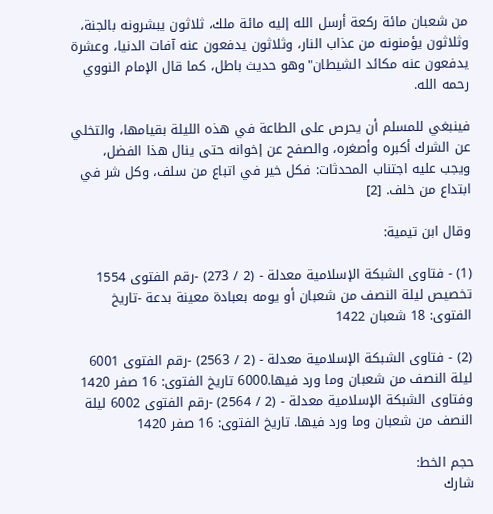من شعبان مائة ركعة أرسل الله إليه مائة ملك، ثلاثون يبشرونه بالجنة، وثلاثون يؤمنونه من عذاب النار، وثلاثون يدفعون عنه آفات الدنيا، وعشرة يدفعون عنه مكائد الشيطان"وهو حديث باطل، كما قال الإمام النووي رحمه الله.

فينبغي للمسلم أن يحرص على الطاعة في هذه الليلة بقيامها، والتخلي عن الشرك أكبره وأصغره، والصفح عن إخوانه حتى ينال هذا الفضل، ويجب عليه اجتناب المحدثات: فكل خير في اتباع من سلف، وكل شر في ابتداع من خلف. [2]

وقال ابن تيمية:

(1) - فتاوى الشبكة الإسلامية معدلة - (2 / 273) -رقم الفتوى 1554 تخصيص ليلة النصف من شعبان أو يومه بعبادة معينة بدعة -تاريخ الفتوى: 18 شعبان 1422

(2) - فتاوى الشبكة الإسلامية معدلة - (2 / 2563) -رقم الفتوى 6001 ليلة النصف من شعبان وما ورد فيها.6000 تاريخ الفتوى: 16 صفر 1420 وفتاوى الشبكة الإسلامية معدلة - (2 / 2564) -رقم الفتوى 6002 ليلة النصف من شعبان وما ورد فيها. تاريخ الفتوى: 16 صفر 1420

حجم الخط:
شارك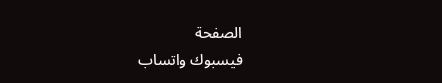الصفحة
فيسبوك واتساب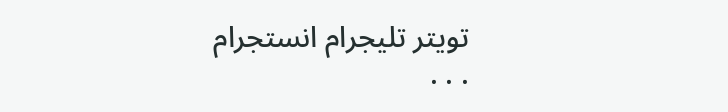تويتر تليجرام انستجرام
. . .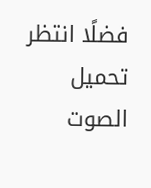فضلًا انتظر تحميل الصوت